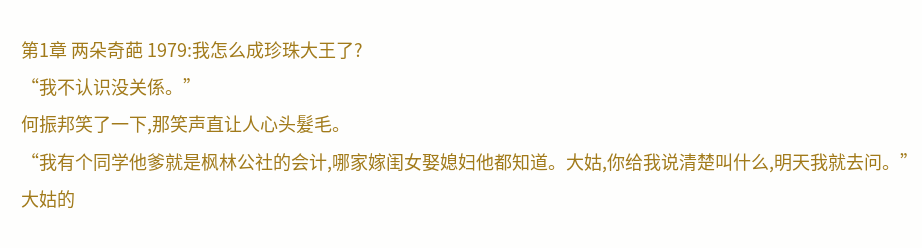第1章 两朵奇葩 1979:我怎么成珍珠大王了?
“我不认识没关係。”
何振邦笑了一下,那笑声直让人心头髮毛。
“我有个同学他爹就是枫林公社的会计,哪家嫁闺女娶媳妇他都知道。大姑,你给我说清楚叫什么,明天我就去问。”
大姑的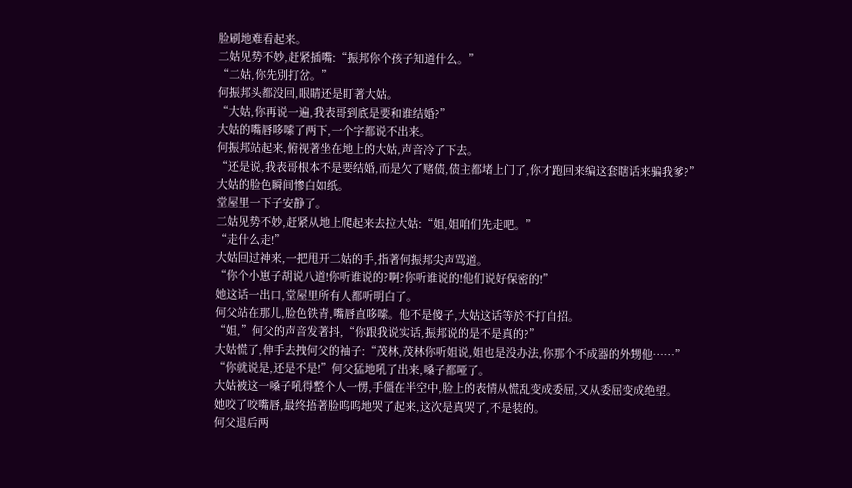脸刷地难看起来。
二姑见势不妙,赶紧插嘴:“振邦你个孩子知道什么。”
“二姑,你先別打岔。”
何振邦头都没回,眼睛还是盯著大姑。
“大姑,你再说一遍,我表哥到底是要和谁结婚?”
大姑的嘴唇哆嗦了两下,一个字都说不出来。
何振邦站起来,俯视著坐在地上的大姑,声音冷了下去。
“还是说,我表哥根本不是要结婚,而是欠了赌债,债主都堵上门了,你才跑回来编这套瞎话来骗我爹?”
大姑的脸色瞬间惨白如纸。
堂屋里一下子安静了。
二姑见势不妙,赶紧从地上爬起来去拉大姑:“姐,姐咱们先走吧。”
“走什么走!”
大姑回过神来,一把甩开二姑的手,指著何振邦尖声骂道。
“你个小崽子胡说八道!你听谁说的?啊?你听谁说的!他们说好保密的!”
她这话一出口,堂屋里所有人都听明白了。
何父站在那儿,脸色铁青,嘴唇直哆嗦。他不是傻子,大姑这话等於不打自招。
“姐,”何父的声音发著抖,“你跟我说实话,振邦说的是不是真的?”
大姑慌了,伸手去拽何父的袖子:“茂林,茂林你听姐说,姐也是没办法,你那个不成器的外甥他……”
“你就说是,还是不是!”何父猛地吼了出来,嗓子都哑了。
大姑被这一嗓子吼得整个人一愣,手僵在半空中,脸上的表情从慌乱变成委屈,又从委屈变成绝望。
她咬了咬嘴唇,最终捂著脸呜呜地哭了起来,这次是真哭了,不是装的。
何父退后两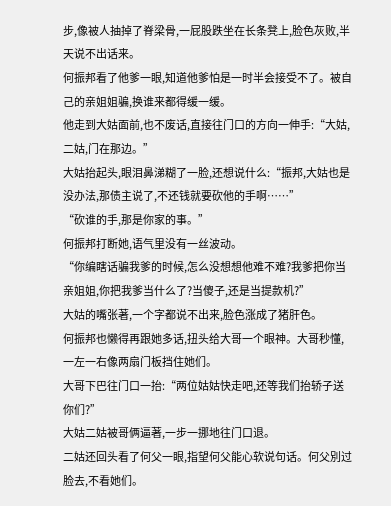步,像被人抽掉了脊梁骨,一屁股跌坐在长条凳上,脸色灰败,半天说不出话来。
何振邦看了他爹一眼,知道他爹怕是一时半会接受不了。被自己的亲姐姐骗,换谁来都得缓一缓。
他走到大姑面前,也不废话,直接往门口的方向一伸手:“大姑,二姑,门在那边。”
大姑抬起头,眼泪鼻涕糊了一脸,还想说什么:“振邦,大姑也是没办法,那债主说了,不还钱就要砍他的手啊……”
“砍谁的手,那是你家的事。”
何振邦打断她,语气里没有一丝波动。
“你编瞎话骗我爹的时候,怎么没想想他难不难?我爹把你当亲姐姐,你把我爹当什么了?当傻子,还是当提款机?”
大姑的嘴张著,一个字都说不出来,脸色涨成了猪肝色。
何振邦也懒得再跟她多话,扭头给大哥一个眼神。大哥秒懂,一左一右像两扇门板挡住她们。
大哥下巴往门口一抬:“两位姑姑快走吧,还等我们抬轿子送你们?”
大姑二姑被哥俩逼著,一步一挪地往门口退。
二姑还回头看了何父一眼,指望何父能心软说句话。何父別过脸去,不看她们。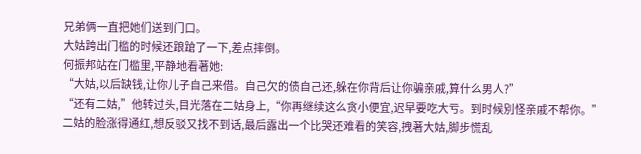兄弟俩一直把她们送到门口。
大姑跨出门槛的时候还踉蹌了一下,差点摔倒。
何振邦站在门槛里,平静地看著她:
“大姑,以后缺钱,让你儿子自己来借。自己欠的债自己还,躲在你背后让你骗亲戚,算什么男人?”
“还有二姑,”他转过头,目光落在二姑身上,“你再继续这么贪小便宜,迟早要吃大亏。到时候別怪亲戚不帮你。”
二姑的脸涨得通红,想反驳又找不到话,最后露出一个比哭还难看的笑容,拽著大姑,脚步慌乱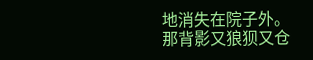地消失在院子外。
那背影又狼狈又仓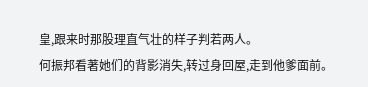皇,跟来时那股理直气壮的样子判若两人。
何振邦看著她们的背影消失,转过身回屋,走到他爹面前。